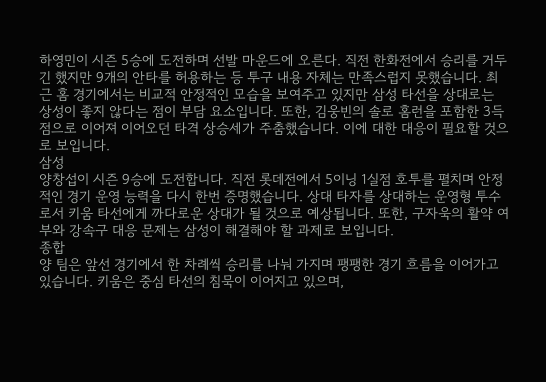하영민이 시즌 5승에 도전하며 선발 마운드에 오른다. 직전 한화전에서 승리를 거두긴 했지만 9개의 안타를 허용하는 등 투구 내용 자체는 만족스럽지 못했습니다. 최근 홈 경기에서는 비교적 안정적인 모습을 보여주고 있지만 삼성 타선을 상대로는 상성이 좋지 않다는 점이 부담 요소입니다. 또한, 김웅빈의 솔로 홈런을 포함한 3득점으로 이어져 이어오던 타격 상승세가 주춤했습니다. 이에 대한 대응이 필요할 것으로 보입니다.
삼성
양창섭이 시즌 9승에 도전합니다. 직전 롯데전에서 5이닝 1실점 호투를 펼치며 안정적인 경기 운영 능력을 다시 한번 증명했습니다. 상대 타자를 상대하는 운영형 투수로서 키움 타선에게 까다로운 상대가 될 것으로 예상됩니다. 또한, 구자욱의 활약 여부와 강속구 대응 문제는 삼성이 해결해야 할 과제로 보입니다.
종합
양 팀은 앞선 경기에서 한 차례씩 승리를 나눠 가지며 팽팽한 경기 흐름을 이어가고 있습니다. 키움은 중심 타선의 침묵이 이어지고 있으며,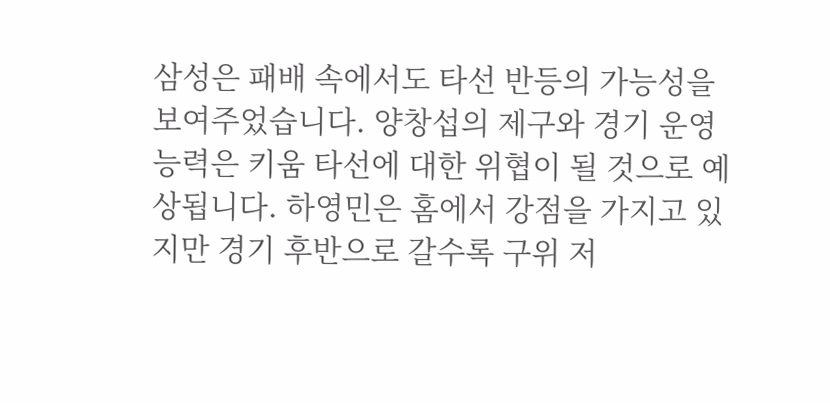삼성은 패배 속에서도 타선 반등의 가능성을 보여주었습니다. 양창섭의 제구와 경기 운영 능력은 키움 타선에 대한 위협이 될 것으로 예상됩니다. 하영민은 홈에서 강점을 가지고 있지만 경기 후반으로 갈수록 구위 저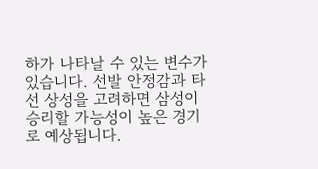하가 나타날 수 있는 변수가 있습니다. 선발 안정감과 타선 상성을 고려하면 삼성이 승리할 가능성이 높은 경기로 예상됩니다.